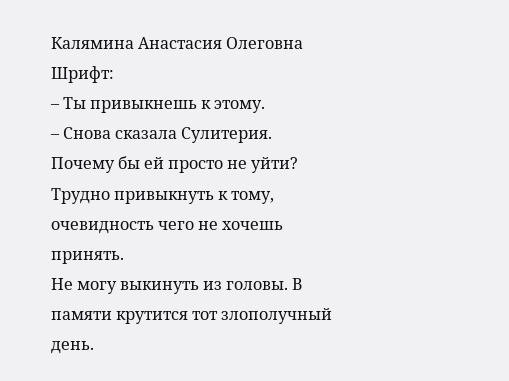Калямина Анастасия Олеговна
Шрифт:
– Ты привыкнешь к этому.
– Снова сказала Сулитерия.
Почему бы ей просто не уйти?
Трудно привыкнуть к тому, очевидность чего не хочешь принять.
Не могу выкинуть из головы. В памяти крутится тот злополучный день.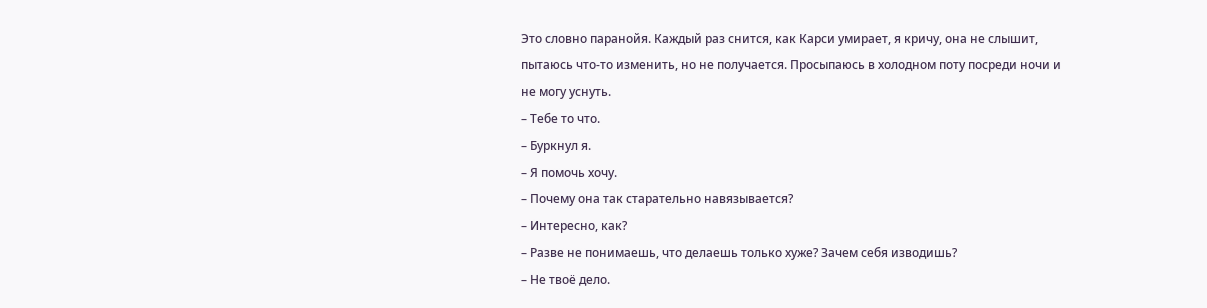Это словно паранойя. Каждый раз снится, как Карси умирает, я кричу, она не слышит, пытаюсь что-то изменить, но не получается. Просыпаюсь в холодном поту посреди ночи и не могу уснуть.
– Тебе то что.
– Буркнул я.
– Я помочь хочу.
– Почему она так старательно навязывается?
– Интересно, как?
– Разве не понимаешь, что делаешь только хуже? Зачем себя изводишь?
– Не твоё дело.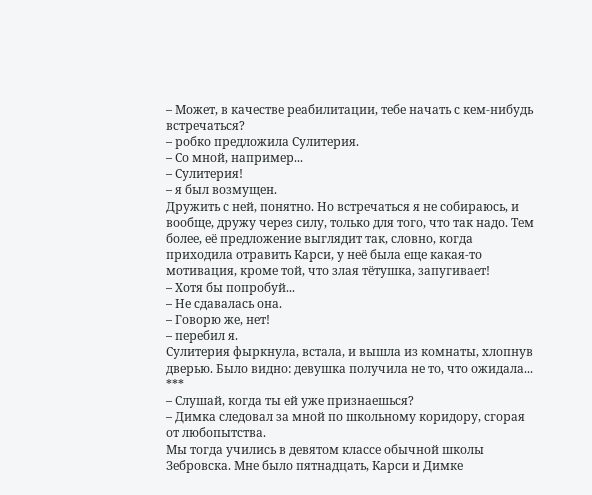– Может, в качестве реабилитации, тебе начать с кем-нибудь встречаться?
– робко предложила Сулитерия.
– Со мной, например...
– Сулитерия!
– я был возмущен.
Дружить с ней, понятно. Но встречаться я не собираюсь, и вообще, дружу через силу, только для того, что так надо. Тем более, её предложение выглядит так, словно, когда приходила отравить Карси, у неё была еще какая-то мотивация, кроме той, что злая тётушка, запугивает!
– Хотя бы попробуй...
– Не сдавалась она.
– Говорю же, нет!
– перебил я.
Сулитерия фыркнула, встала, и вышла из комнаты, хлопнув дверью. Было видно: девушка получила не то, что ожидала...
***
– Слушай, когда ты ей уже признаешься?
– Димка следовал за мной по школьному коридору, сгорая от любопытства.
Мы тогда учились в девятом классе обычной школы Зебровска. Мне было пятнадцать, Карси и Димке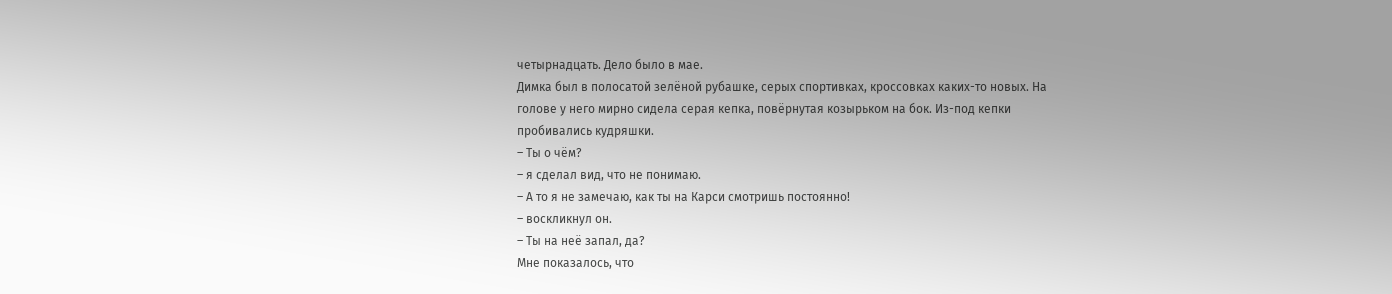четырнадцать. Дело было в мае.
Димка был в полосатой зелёной рубашке, серых спортивках, кроссовках каких-то новых. На голове у него мирно сидела серая кепка, повёрнутая козырьком на бок. Из-под кепки пробивались кудряшки.
– Ты о чём?
– я сделал вид, что не понимаю.
– А то я не замечаю, как ты на Карси смотришь постоянно!
– воскликнул он.
– Ты на неё запал, да?
Мне показалось, что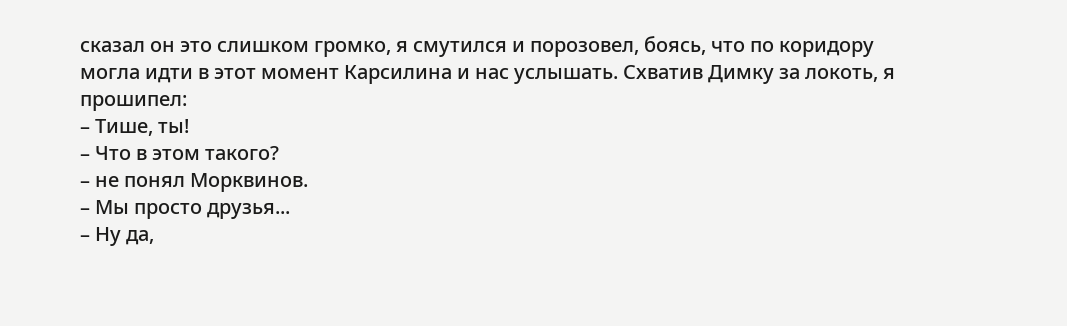сказал он это слишком громко, я смутился и порозовел, боясь, что по коридору могла идти в этот момент Карсилина и нас услышать. Схватив Димку за локоть, я прошипел:
– Тише, ты!
– Что в этом такого?
– не понял Морквинов.
– Мы просто друзья...
– Ну да,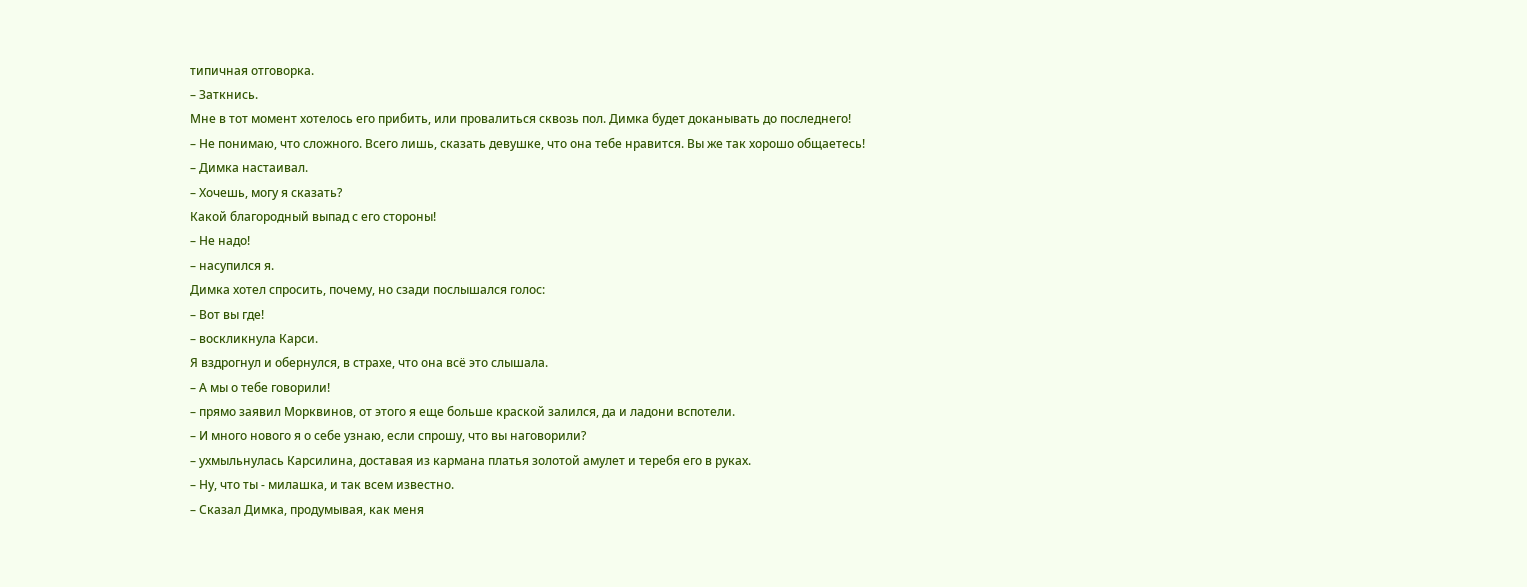типичная отговорка.
– Заткнись.
Мне в тот момент хотелось его прибить, или провалиться сквозь пол. Димка будет доканывать до последнего!
– Не понимаю, что сложного. Всего лишь, сказать девушке, что она тебе нравится. Вы же так хорошо общаетесь!
– Димка настаивал.
– Хочешь, могу я сказать?
Какой благородный выпад с его стороны!
– Не надо!
– насупился я.
Димка хотел спросить, почему, но сзади послышался голос:
– Вот вы где!
– воскликнула Карси.
Я вздрогнул и обернулся, в страхе, что она всё это слышала.
– А мы о тебе говорили!
– прямо заявил Морквинов, от этого я еще больше краской залился, да и ладони вспотели.
– И много нового я о себе узнаю, если спрошу, что вы наговорили?
– ухмыльнулась Карсилина, доставая из кармана платья золотой амулет и теребя его в руках.
– Ну, что ты - милашка, и так всем известно.
– Сказал Димка, продумывая, как меня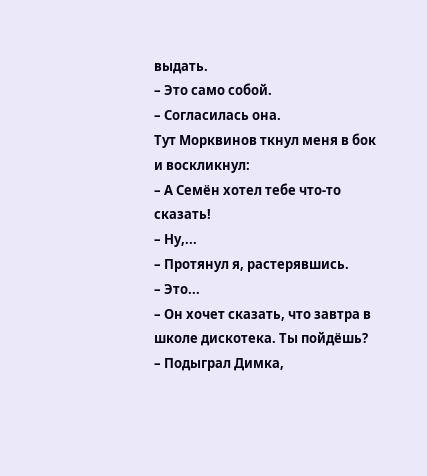выдать.
– Это само собой.
– Согласилась она.
Тут Морквинов ткнул меня в бок и воскликнул:
– А Семён хотел тебе что-то сказать!
– Ну,...
– Протянул я, растерявшись.
– Это...
– Он хочет сказать, что завтра в школе дискотека. Ты пойдёшь?
– Подыграл Димка,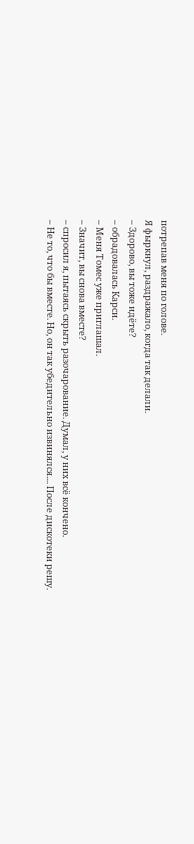потрепав меня по голове.
Я фыркнул, раздражало, когда так делали.
– Здорово, вы тоже идёте?
– обрадовалась Карси.
– Меня Томес уже приглашал.
– Значит, вы снова вместе?
– спросил я, пытаясь скрыть разочарование. Думал, у них всё кончено.
– Не то, что бы вместе. Но, он так убедительно извинялся.... После дискотеки решу.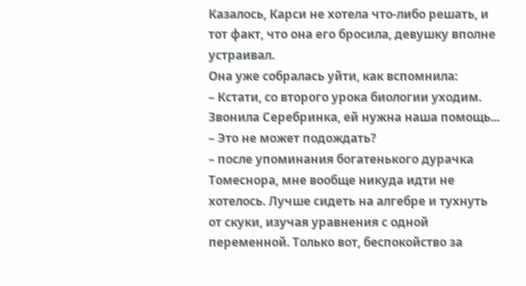Казалось, Карси не хотела что-либо решать, и тот факт, что она его бросила, девушку вполне устраивал.
Она уже собралась уйти, как вспомнила:
– Кстати, со второго урока биологии уходим. Звонила Серебринка, ей нужна наша помощь...
– Это не может подождать?
– после упоминания богатенького дурачка Томеснора, мне вообще никуда идти не хотелось. Лучше сидеть на алгебре и тухнуть от скуки, изучая уравнения с одной переменной. Только вот, беспокойство за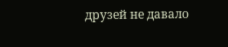друзей не давало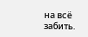на всё забить.